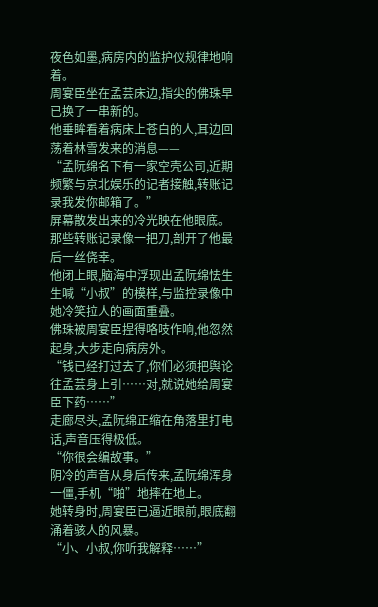夜色如墨,病房内的监护仪规律地响着。
周宴臣坐在孟芸床边,指尖的佛珠早已换了一串新的。
他垂眸看着病床上苍白的人,耳边回荡着林雪发来的消息——
“孟阮绵名下有一家空壳公司,近期频繁与京北娱乐的记者接触,转账记录我发你邮箱了。”
屏幕散发出来的冷光映在他眼底。
那些转账记录像一把刀,剖开了他最后一丝侥幸。
他闭上眼,脑海中浮现出孟阮绵怯生生喊“小叔”的模样,与监控录像中她冷笑拉人的画面重叠。
佛珠被周宴臣捏得咯吱作响,他忽然起身,大步走向病房外。
“钱已经打过去了,你们必须把舆论往孟芸身上引……对,就说她给周宴臣下药……”
走廊尽头,孟阮绵正缩在角落里打电话,声音压得极低。
“你很会编故事。”
阴冷的声音从身后传来,孟阮绵浑身一僵,手机“啪”地摔在地上。
她转身时,周宴臣已逼近眼前,眼底翻涌着骇人的风暴。
“小、小叔,你听我解释……”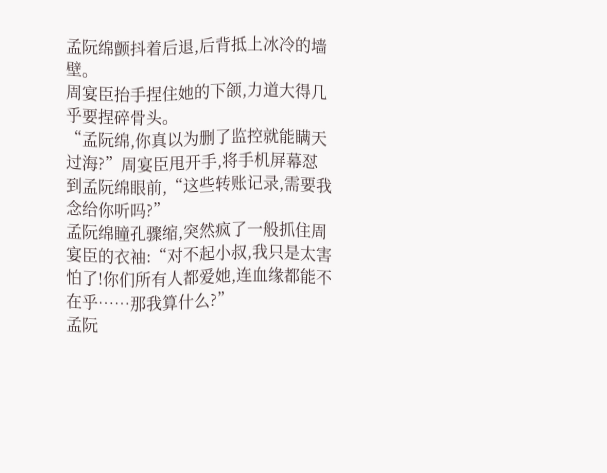孟阮绵颤抖着后退,后背抵上冰冷的墙壁。
周宴臣抬手捏住她的下颌,力道大得几乎要捏碎骨头。
“孟阮绵,你真以为删了监控就能瞒天过海?”周宴臣甩开手,将手机屏幕怼到孟阮绵眼前,“这些转账记录,需要我念给你听吗?”
孟阮绵瞳孔骤缩,突然疯了一般抓住周宴臣的衣袖:“对不起小叔,我只是太害怕了!你们所有人都爱她,连血缘都能不在乎……那我算什么?”
孟阮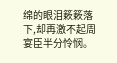绵的眼泪簌簌落下,却再激不起周宴臣半分怜悯。